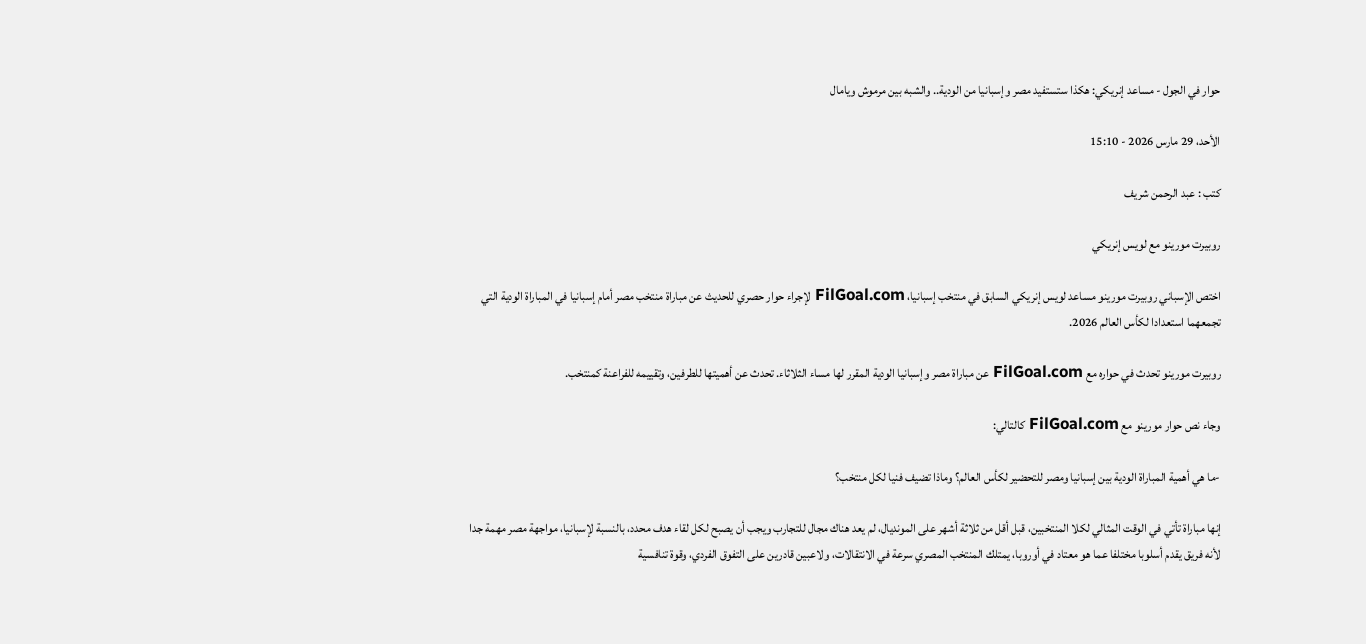حوار في الجول - مساعد إنريكي: هكذا ستستفيد مصر وإسبانيا من الودية.. والشبه بين مرموش ويامال

الأحد، 29 مارس 2026 - 15:10

كتب : عبد الرحمن شريف

روبيرت مورينو مع لويس إنريكي

اختص الإسباني روبيرت مورينو مساعد لويس إنريكي السابق في منتخب إسبانيا، FilGoal.com لإجراء حوار حصري للحديث عن مباراة منتخب مصر أمام إسبانيا في المباراة الودية التي تجمعهما استعدادا لكأس العالم 2026.

روبيرت مورينو تحدث في حواره مع FilGoal.com عن مباراة مصر وإسبانيا الودية المقرر لها مساء الثلاثاء. تحدث عن أهميتها للطرفين، وتقييمه للفراعنة كمنتخب.

وجاء نص حوار مورينو مع FilGoal.com كالتالي:

-ما هي أهمية المباراة الودية بين إسبانيا ومصر للتحضير لكأس العالم؟ وماذا تضيف فنيا لكل منتخب؟

إنها مباراة تأتي في الوقت المثالي لكلا المنتخبين، قبل أقل من ثلاثة أشهر على المونديال، لم يعد هناك مجال للتجارب ويجب أن يصبح لكل لقاء هدف محدد، بالنسبة لإسبانيا، مواجهة مصر مهمة جدا لأنه فريق يقدم أسلوبا مختلفا عما هو معتاد في أوروبا، يمتلك المنتخب المصري سرعة في الانتقالات، ولاعبين قادرين على التفوق الفردي، وقوة تنافسية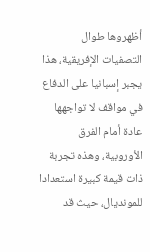أظهروها طوال التصفيات الإفريقية، هذا يجبر إسبانيا على الدفاع في مواقف لا تواجهها عادة أمام الفرق الأوروبية، وهذه تجربة ذات قيمة كبيرة استعدادا للمونديال، حيث قد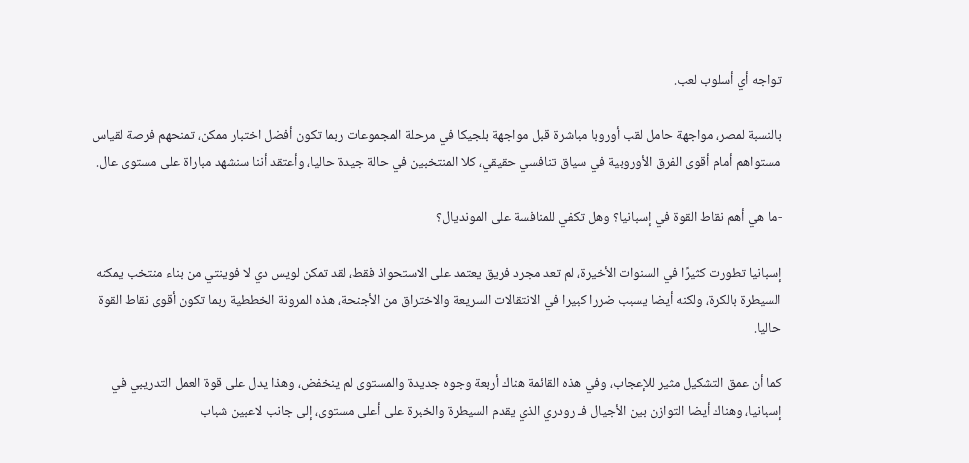تواجه أي أسلوب لعب.

بالنسبة لمصر، مواجهة حامل لقب أوروبا مباشرة قبل مواجهة بلجيكا في مرحلة المجموعات ربما تكون أفضل اختبار ممكن، تمنحهم فرصة لقياس مستواهم أمام أقوى الفرق الأوروبية في سياق تنافسي حقيقي، كلا المنتخبين في حالة جيدة حاليا، وأعتقد أننا سنشهد مباراة على مستوى عال.

-ما هي أهم نقاط القوة في إسبانيا؟ وهل تكفي للمنافسة على المونديال؟

إسبانيا تطورت كثيرًا في السنوات الأخيرة، لم تعد مجرد فريق يعتمد على الاستحواذ فقط، لقد تمكن لويس دي لا فوينتي من بناء منتخب يمكنه السيطرة بالكرة، ولكنه أيضا يسبب ضررا كبيرا في الانتقالات السريعة والاختراق من الأجنحة، هذه المرونة الخططية ربما تكون أقوى نقاط القوة حاليا.

كما أن عمق التشكيل مثير للإعجاب، وفي هذه القائمة هناك أربعة وجوه جديدة والمستوى لم ينخفض، وهذا يدل على قوة العمل التدريبي في إسبانيا، وهناك أيضا التوازن بين الأجيال فـ رودري الذي يقدم السيطرة والخبرة على أعلى مستوى، إلى جانب لاعبين شباب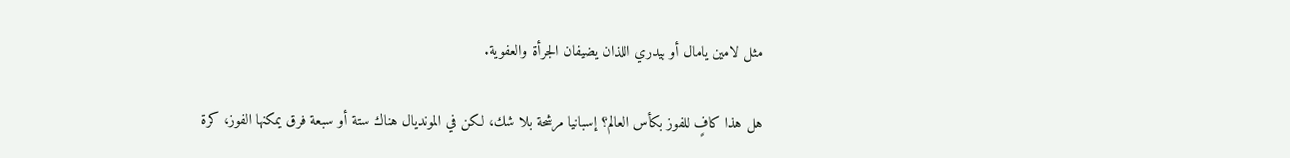مثل لامين يامال أو بيدري اللذان يضيفان الجرأة والعفوية.

هل هذا كافٍ للفوز بكأس العالم؟ إسبانيا مرشحة بلا شك، لكن في المونديال هناك ستة أو سبعة فرق يمكنها الفوز، كرة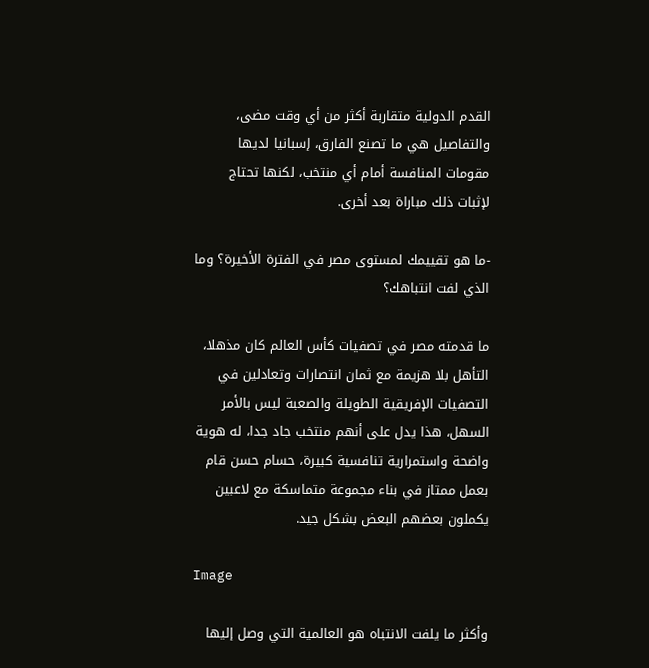القدم الدولية متقاربة أكثر من أي وقت مضى، والتفاصيل هي ما تصنع الفارق، إسبانيا لديها مقومات المنافسة أمام أي منتخب، لكنها تحتاج لإثبات ذلك مباراة بعد أخرى.

-ما هو تقييمك لمستوى مصر في الفترة الأخيرة؟ وما الذي لفت انتباهك؟

ما قدمته مصر في تصفيات كأس العالم كان مذهلا، التأهل بلا هزيمة مع ثمان انتصارات وتعادلين في التصفيات الإفريقية الطويلة والصعبة ليس بالأمر السهل، هذا يدل على أنهم منتخب جاد جدا، له هوية واضحة واستمرارية تنافسية كبيرة، حسام حسن قام بعمل ممتاز في بناء مجموعة متماسكة مع لاعبين يكملون بعضهم البعض بشكل جيد.

Image

وأكثر ما يلفت الانتباه هو العالمية التي وصل إليها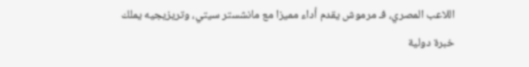اللاعب المصري، فـ مرموش يقدم أداء مميزا مع مانشستر سيتي، وتريزيجيه يملك خبرة دولية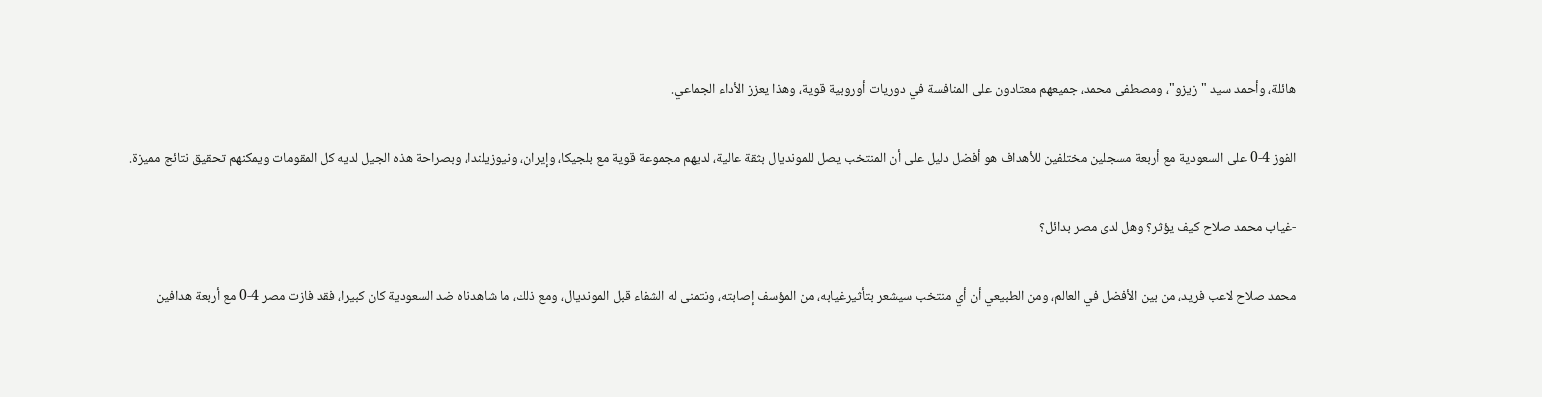هائلة، وأحمد سيد "زيزو"، ومصطفى محمد، جميعهم معتادون على المنافسة في دوريات أوروبية قوية، وهذا يعزز الأداء الجماعي.

الفوز 4-0 على السعودية مع أربعة مسجلين مختلفين للأهداف هو أفضل دليل على أن المنتخب يصل للمونديال بثقة عالية، لديهم مجموعة قوية مع بلجيكا، وإيران، ونيوزيلندا، وبصراحة هذه الجيل لديه كل المقومات ويمكنهم تحقيق نتائج مميزة.

-غياب محمد صلاح كيف يؤثر؟ وهل لدى مصر بدائل؟

محمد صلاح لاعب فريد، من بين الأفضل في العالم، ومن الطبيعي أن أي منتخب سيشعر بتأثيرغيابه، من المؤسف إصابته، ونتمنى له الشفاء قبل المونديال، ومع ذلك، ما شاهدناه ضد السعودية كان كبيرا، فقد فازت مصر 4-0 مع أربعة هدافين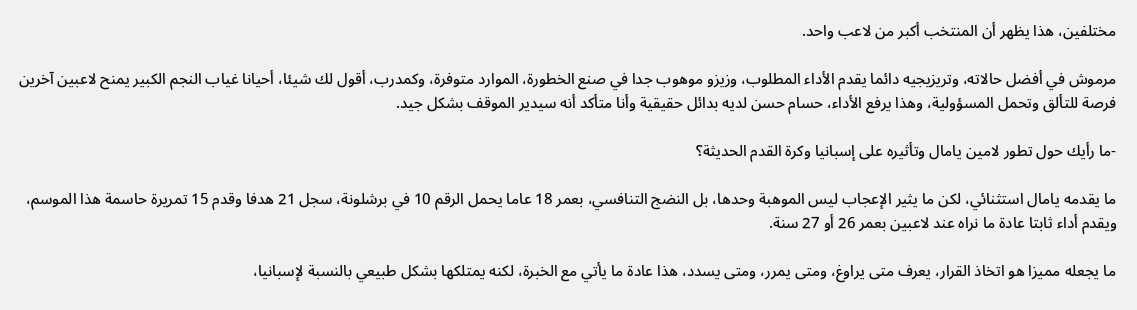مختلفين، هذا يظهر أن المنتخب أكبر من لاعب واحد.

مرموش في أفضل حالاته، وتريزيجيه دائما يقدم الأداء المطلوب، وزيزو موهوب جدا في صنع الخطورة، الموارد متوفرة، وكمدرب، أقول لك شيئا، أحيانا غياب النجم الكبير يمنح لاعبين آخرين فرصة للتألق وتحمل المسؤولية، وهذا يرفع الأداء، حسام حسن لديه بدائل حقيقية وأنا متأكد أنه سيدير الموقف بشكل جيد.

-ما رأيك حول تطور لامين يامال وتأثيره على إسبانيا وكرة القدم الحديثة؟

ما يقدمه يامال استثنائي، لكن ما يثير الإعجاب ليس الموهبة وحدها، بل النضج التنافسي، بعمر 18 عاما يحمل الرقم 10 في برشلونة، سجل 21 هدفا وقدم 15 تمريرة حاسمة هذا الموسم، ويقدم أداء ثابتا عادة ما نراه عند لاعبين بعمر 26 أو 27 سنة.

ما يجعله مميزا هو اتخاذ القرار، يعرف متى يراوغ، ومتى يمرر، ومتى يسدد، هذا عادة ما يأتي مع الخبرة، لكنه يمتلكها بشكل طبيعي بالنسبة لإسبانيا،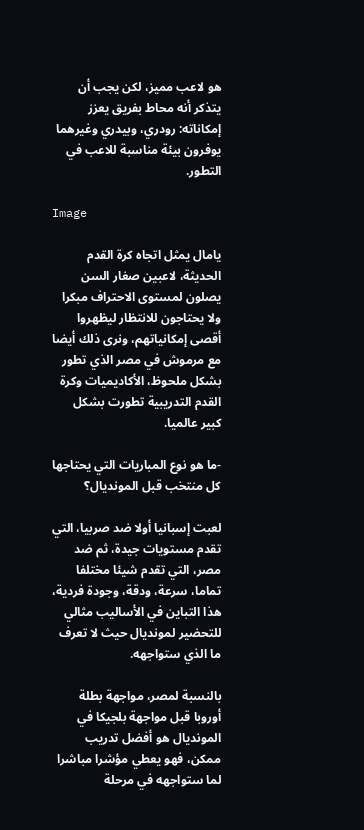هو لاعب مميز، لكن يجب أن يتذكر أنه محاط بفريق يعزز إمكاناته: رودري، وبيدري وغيرهما يوفرون بيئة مناسبة للاعب في التطور.

Image

يامال يمثل اتجاه كرة القدم الحديثة، لاعبين صغار السن يصلون لمستوى الاحتراف مبكرا ولا يحتاجون للانتظار ليظهروا أقصى إمكانياتهم، ونرى ذلك أيضا مع مرموش في مصر الذي تطور بشكل ملحوظ، الأكاديميات وكرة القدم التدريبية تطورت بشكل كبير عالميا.

-ما هو نوع المباريات التي يحتاجها كل منتخب قبل المونديال؟

لعبت إسبانيا أولا ضد صربيا، التي تقدم مستويات جيدة، ثم ضد مصر، التي تقدم شيئا مختلفا تماما، سرعة، ودقة، وجودة فردية، هذا التباين في الأساليب مثالي للتحضير لمونديال حيث لا تعرف ما الذي ستواجهه.

بالنسبة لمصر، مواجهة بطلة أوروبا قبل مواجهة بلجيكا في المونديال هو أفضل تدريب ممكن، فهو يعطي مؤشرا مباشرا لما ستواجهه في مرحلة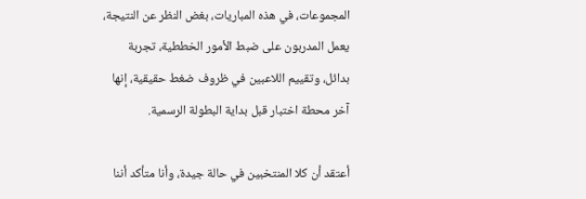المجموعات، في هذه المباريات، بغض النظر عن النتيجة، يعمل المدربون على ضبط الأمور الخططية، تجربة بدائل، وتقييم اللاعبين في ظروف ضغط حقيقية، إنها آخر محطة اختبار قبل بداية البطولة الرسمية.

أعتقد أن كلا المنتخبين في حالة جيدة، وأنا متأكد أننا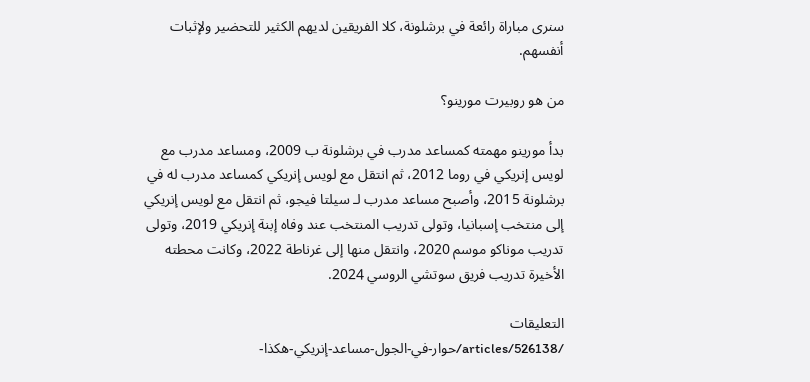سنرى مباراة رائعة في برشلونة، كلا الفريقين لديهم الكثير للتحضير ولإثبات أنفسهم.

من هو روبيرت مورينو؟

بدأ مورينو مهمته كمساعد مدرب في برشلونة ب 2009، ومساعد مدرب مع لويس إنريكي في روما 2012، ثم انتقل مع لويس إنريكي كمساعد مدرب له في برشلونة 2015، وأصبح مساعد مدرب لـ سيلتا فيجو، ثم انتقل مع لويس إنريكي إلى منتخب إسبانيا، وتولى تدريب المنتخب عند وفاه إبنة إنريكي 2019، وتولى تدريب موناكو موسم 2020، وانتقل منها إلى غرناطة 2022، وكانت محطته الأخيرة تدريب فريق سوتشي الروسي 2024.

التعليقات
/articles/526138/حوار-في-الجول-مساعد-إنريكي-هكذا-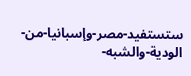ستستفيد-مصر-وإسبانيا-من-الودية-والشبه-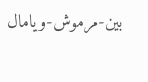بين-مرموش-ويامال